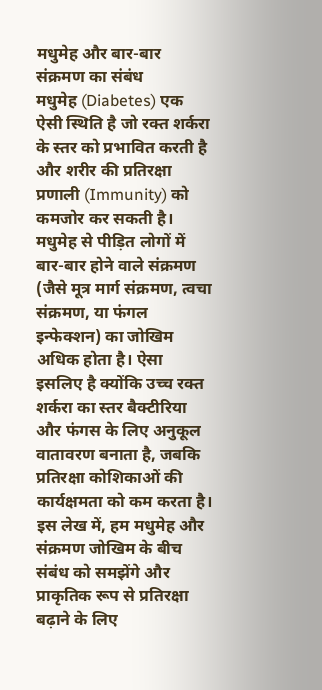मधुमेह और बार-बार संक्रमण का संबंध
मधुमेह (Diabetes) एक ऐसी स्थिति है जो रक्त शर्करा के स्तर को प्रभावित करती है और शरीर की प्रतिरक्षा प्रणाली (Immunity) को कमजोर कर सकती है। मधुमेह से पीड़ित लोगों में बार-बार होने वाले संक्रमण (जैसे मूत्र मार्ग संक्रमण, त्वचा संक्रमण, या फंगल इन्फेक्शन) का जोखिम अधिक होता है। ऐसा इसलिए है क्योंकि उच्च रक्त शर्करा का स्तर बैक्टीरिया और फंगस के लिए अनुकूल वातावरण बनाता है, जबकि प्रतिरक्षा कोशिकाओं की कार्यक्षमता को कम करता है। इस लेख में, हम मधुमेह और संक्रमण जोखिम के बीच संबंध को समझेंगे और प्राकृतिक रूप से प्रतिरक्षा बढ़ाने के लिए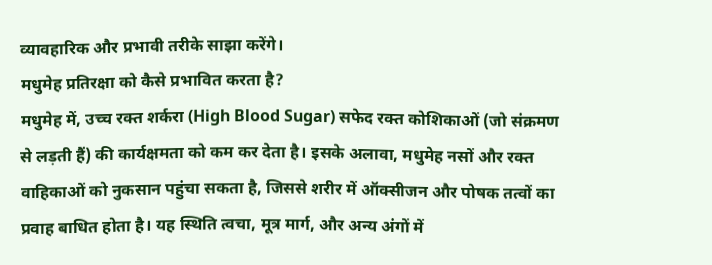व्यावहारिक और प्रभावी तरीके साझा करेंगे।
मधुमेह प्रतिरक्षा को कैसे प्रभावित करता है?
मधुमेह में, उच्च रक्त शर्करा (High Blood Sugar) सफेद रक्त कोशिकाओं (जो संक्रमण से लड़ती हैं) की कार्यक्षमता को कम कर देता है। इसके अलावा, मधुमेह नसों और रक्त वाहिकाओं को नुकसान पहुंचा सकता है, जिससे शरीर में ऑक्सीजन और पोषक तत्वों का प्रवाह बाधित होता है। यह स्थिति त्वचा, मूत्र मार्ग, और अन्य अंगों में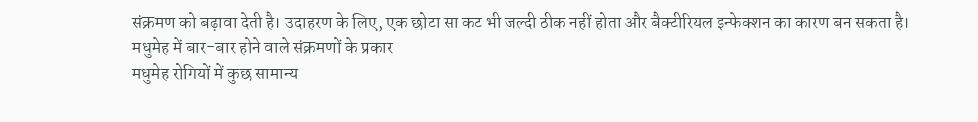संक्रमण को बढ़ावा देती है। उदाहरण के लिए, एक छोटा सा कट भी जल्दी ठीक नहीं होता और बैक्टीरियल इन्फेक्शन का कारण बन सकता है।
मधुमेह में बार-बार होने वाले संक्रमणों के प्रकार
मधुमेह रोगियों में कुछ सामान्य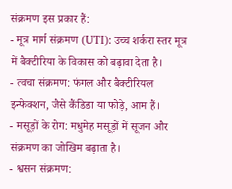संक्रमण इस प्रकार हैं:
- मूत्र मार्ग संक्रमण (UTI): उच्च शर्करा स्तर मूत्र में बैक्टीरिया के विकास को बढ़ावा देता है।
- त्वचा संक्रमण: फंगल और बैक्टीरियल इन्फेक्शन, जैसे कैंडिडा या फोड़े, आम हैं।
- मसूड़ों के रोग: मधुमेह मसूड़ों में सूजन और संक्रमण का जोखिम बढ़ाता है।
- श्वसन संक्रमण: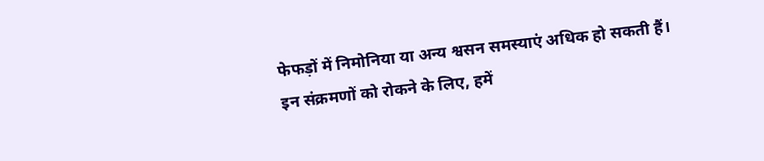फेफड़ों में निमोनिया या अन्य श्वसन समस्याएं अधिक हो सकती हैं।
इन संक्रमणों को रोकने के लिए, हमें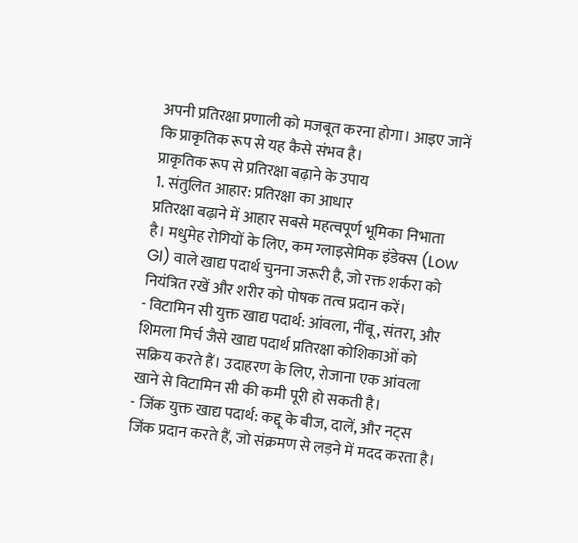अपनी प्रतिरक्षा प्रणाली को मजबूत करना होगा। आइए जानें कि प्राकृतिक रूप से यह कैसे संभव है।
प्राकृतिक रूप से प्रतिरक्षा बढ़ाने के उपाय
1. संतुलित आहार: प्रतिरक्षा का आधार
प्रतिरक्षा बढ़ाने में आहार सबसे महत्वपूर्ण भूमिका निभाता है। मधुमेह रोगियों के लिए, कम ग्लाइसेमिक इंडेक्स (Low GI) वाले खाद्य पदार्थ चुनना जरूरी है, जो रक्त शर्करा को नियंत्रित रखें और शरीर को पोषक तत्व प्रदान करें।
- विटामिन सी युक्त खाद्य पदार्थ: आंवला, नींबू, संतरा, और शिमला मिर्च जैसे खाद्य पदार्थ प्रतिरक्षा कोशिकाओं को सक्रिय करते हैं। उदाहरण के लिए, रोजाना एक आंवला खाने से विटामिन सी की कमी पूरी हो सकती है।
- जिंक युक्त खाद्य पदार्थ: कद्दू के बीज, दालें, और नट्स जिंक प्रदान करते हैं, जो संक्रमण से लड़ने में मदद करता है।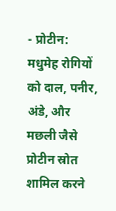- प्रोटीन: मधुमेह रोगियों को दाल, पनीर, अंडे, और मछली जैसे प्रोटीन स्रोत शामिल करने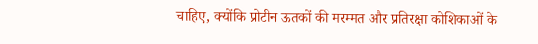चाहिए, क्योंकि प्रोटीन ऊतकों की मरम्मत और प्रतिरक्षा कोशिकाओं के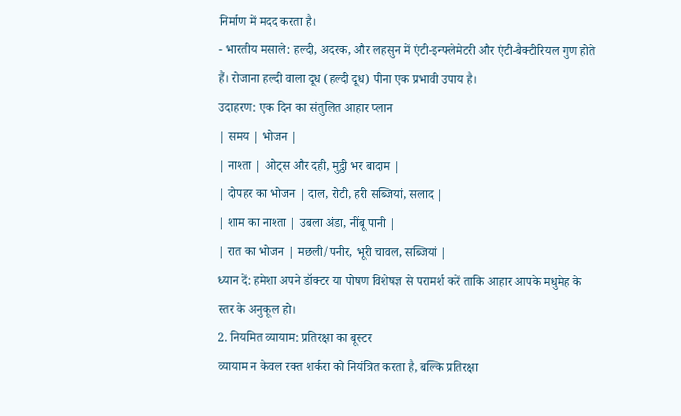निर्माण में मदद करता है।
- भारतीय मसाले: हल्दी, अदरक, और लहसुन में एंटी-इन्फ्लेमेटरी और एंटी-बैक्टीरियल गुण होते हैं। रोजाना हल्दी वाला दूध (हल्दी दूध) पीना एक प्रभावी उपाय है।
उदाहरण: एक दिन का संतुलित आहार प्लान
| समय | भोजन |
| नाश्ता | ओट्स और दही, मुट्ठी भर बादाम |
| दोपहर का भोजन | दाल, रोटी, हरी सब्जियां, सलाद |
| शाम का नाश्ता | उबला अंडा, नींबू पानी |
| रात का भोजन | मछली/पनीर, भूरी चावल, सब्जियां |
ध्यान दें: हमेशा अपने डॉक्टर या पोषण विशेषज्ञ से परामर्श करें ताकि आहार आपके मधुमेह के स्तर के अनुकूल हो।
2. नियमित व्यायाम: प्रतिरक्षा का बूस्टर
व्यायाम न केवल रक्त शर्करा को नियंत्रित करता है, बल्कि प्रतिरक्षा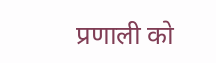प्रणाली को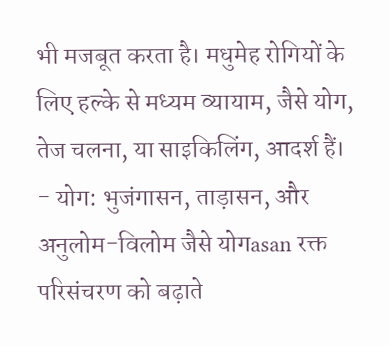भी मजबूत करता है। मधुमेह रोगियों के लिए हल्के से मध्यम व्यायाम, जैसे योग, तेज चलना, या साइकिलिंग, आदर्श हैं।
- योग: भुजंगासन, ताड़ासन, और अनुलोम-विलोम जैसे योगasan रक्त परिसंचरण को बढ़ाते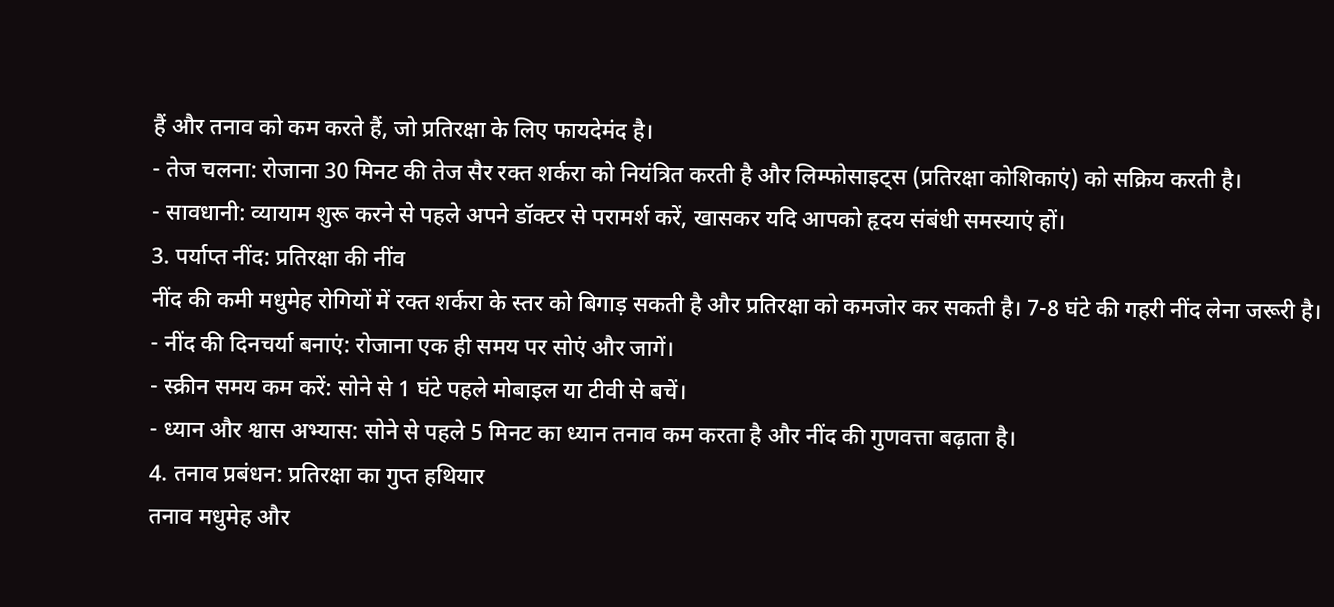हैं और तनाव को कम करते हैं, जो प्रतिरक्षा के लिए फायदेमंद है।
- तेज चलना: रोजाना 30 मिनट की तेज सैर रक्त शर्करा को नियंत्रित करती है और लिम्फोसाइट्स (प्रतिरक्षा कोशिकाएं) को सक्रिय करती है।
- सावधानी: व्यायाम शुरू करने से पहले अपने डॉक्टर से परामर्श करें, खासकर यदि आपको हृदय संबंधी समस्याएं हों।
3. पर्याप्त नींद: प्रतिरक्षा की नींव
नींद की कमी मधुमेह रोगियों में रक्त शर्करा के स्तर को बिगाड़ सकती है और प्रतिरक्षा को कमजोर कर सकती है। 7-8 घंटे की गहरी नींद लेना जरूरी है।
- नींद की दिनचर्या बनाएं: रोजाना एक ही समय पर सोएं और जागें।
- स्क्रीन समय कम करें: सोने से 1 घंटे पहले मोबाइल या टीवी से बचें।
- ध्यान और श्वास अभ्यास: सोने से पहले 5 मिनट का ध्यान तनाव कम करता है और नींद की गुणवत्ता बढ़ाता है।
4. तनाव प्रबंधन: प्रतिरक्षा का गुप्त हथियार
तनाव मधुमेह और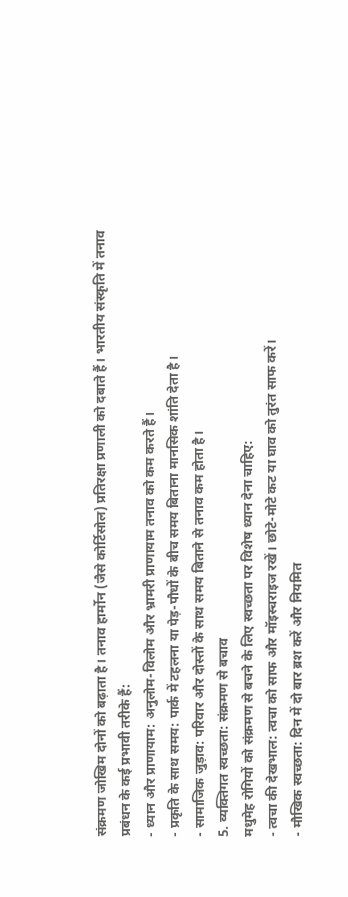संक्रमण जोखिम दोनों को बढ़ाता है। तनाव हार्मोन (जैसे कोर्टिसोल) प्रतिरक्षा प्रणाली को दबाते हैं। भारतीय संस्कृति में तनाव प्रबंधन के कई प्रभावी तरीके हैं:
- ध्यान और प्राणायाम: अनुलोम-विलोम और भ्रामरी प्राणायाम तनाव को कम करते हैं।
- प्रकृति के साथ समय: पार्क में टहलना या पेड़-पौधों के बीच समय बिताना मानसिक शांति देता है।
- सामाजिक जुड़ाव: परिवार और दोस्तों के साथ समय बिताने से तनाव कम होता है।
5. व्यक्तिगत स्वच्छता: संक्रमण से बचाव
मधुमेह रोगियों को संक्रमण से बचने के लिए स्वच्छता पर विशेष ध्यान देना चाहिए:
- त्वचा की देखभाल: त्वचा को साफ और मॉइस्चराइज रखें। छोटे-मोटे कट या घाव को तुरंत साफ करें।
- मौखिक स्वच्छता: दिन में दो बार ब्रश करें और नियमित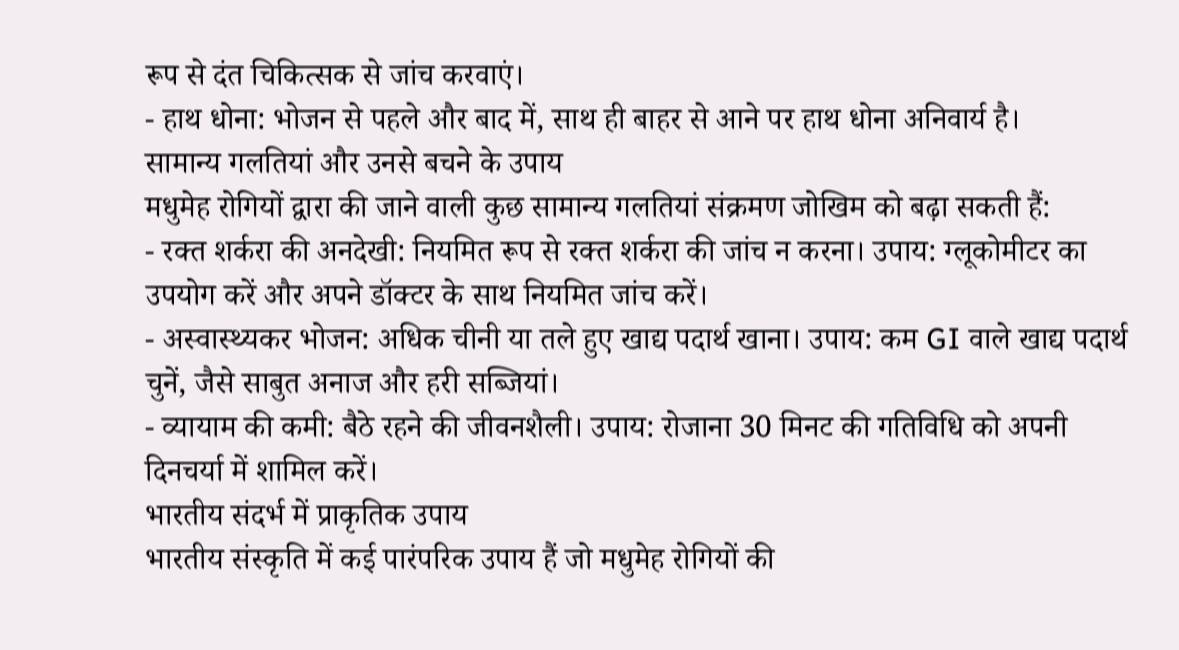रूप से दंत चिकित्सक से जांच करवाएं।
- हाथ धोना: भोजन से पहले और बाद में, साथ ही बाहर से आने पर हाथ धोना अनिवार्य है।
सामान्य गलतियां और उनसे बचने के उपाय
मधुमेह रोगियों द्वारा की जाने वाली कुछ सामान्य गलतियां संक्रमण जोखिम को बढ़ा सकती हैं:
- रक्त शर्करा की अनदेखी: नियमित रूप से रक्त शर्करा की जांच न करना। उपाय: ग्लूकोमीटर का उपयोग करें और अपने डॉक्टर के साथ नियमित जांच करें।
- अस्वास्थ्यकर भोजन: अधिक चीनी या तले हुए खाद्य पदार्थ खाना। उपाय: कम GI वाले खाद्य पदार्थ चुनें, जैसे साबुत अनाज और हरी सब्जियां।
- व्यायाम की कमी: बैठे रहने की जीवनशैली। उपाय: रोजाना 30 मिनट की गतिविधि को अपनी दिनचर्या में शामिल करें।
भारतीय संदर्भ में प्राकृतिक उपाय
भारतीय संस्कृति में कई पारंपरिक उपाय हैं जो मधुमेह रोगियों की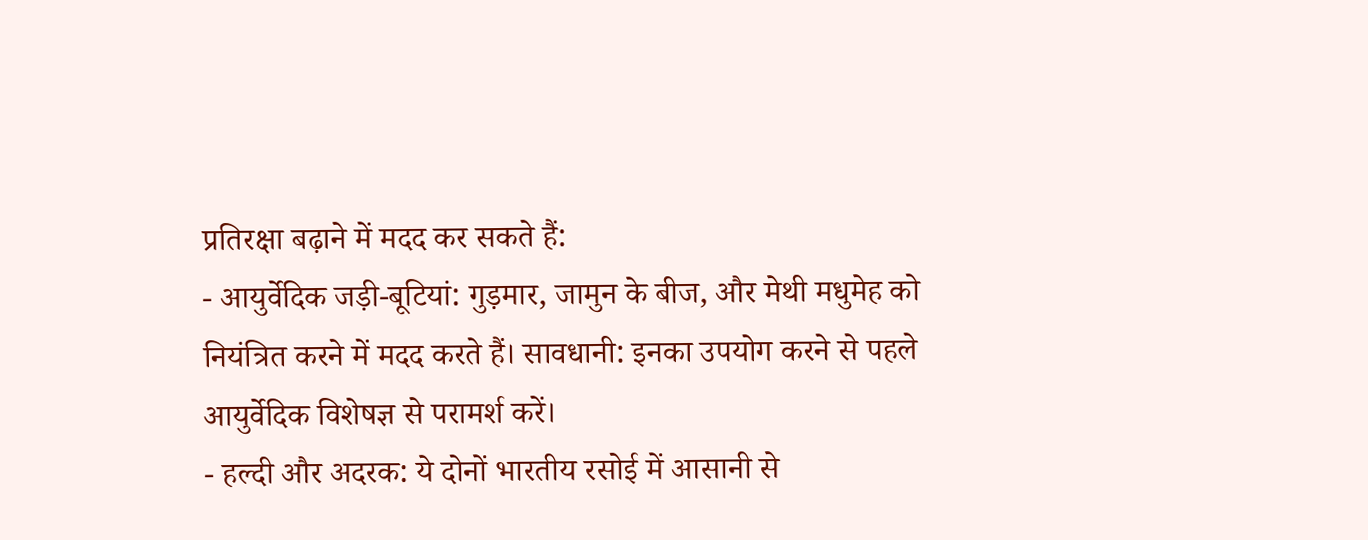प्रतिरक्षा बढ़ाने में मदद कर सकते हैं:
- आयुर्वेदिक जड़ी-बूटियां: गुड़मार, जामुन के बीज, और मेथी मधुमेह को नियंत्रित करने में मदद करते हैं। सावधानी: इनका उपयोग करने से पहले आयुर्वेदिक विशेषज्ञ से परामर्श करें।
- हल्दी और अदरक: ये दोनों भारतीय रसोई में आसानी से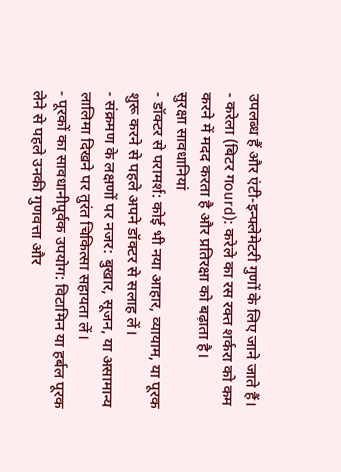उपलब्ध हैं और एंटी-इन्फ्लेमेटरी गुणों के लिए जाने जाते हैं।
- करेला (बिटर गourd): करेले का रस रक्त शर्करा को कम करने में मदद करता है और प्रतिरक्षा को बढ़ाता है।
सुरक्षा सावधानियां
- डॉक्टर से परामर्श: कोई भी नया आहार, व्यायाम, या पूरक शुरू करने से पहले अपने डॉक्टर से सलाह लें।
- संक्रमण के लक्षणों पर नजर: बुखार, सूजन, या असामान्य लालिमा दिखने पर तुरंत चिकित्सा सहायता लें।
- पूरकों का सावधानीपूर्वक उपयोग: विटामिन या हर्बल पूरक लेने से पहले उनकी गुणवत्ता और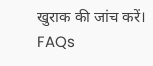खुराक की जांच करें।
FAQs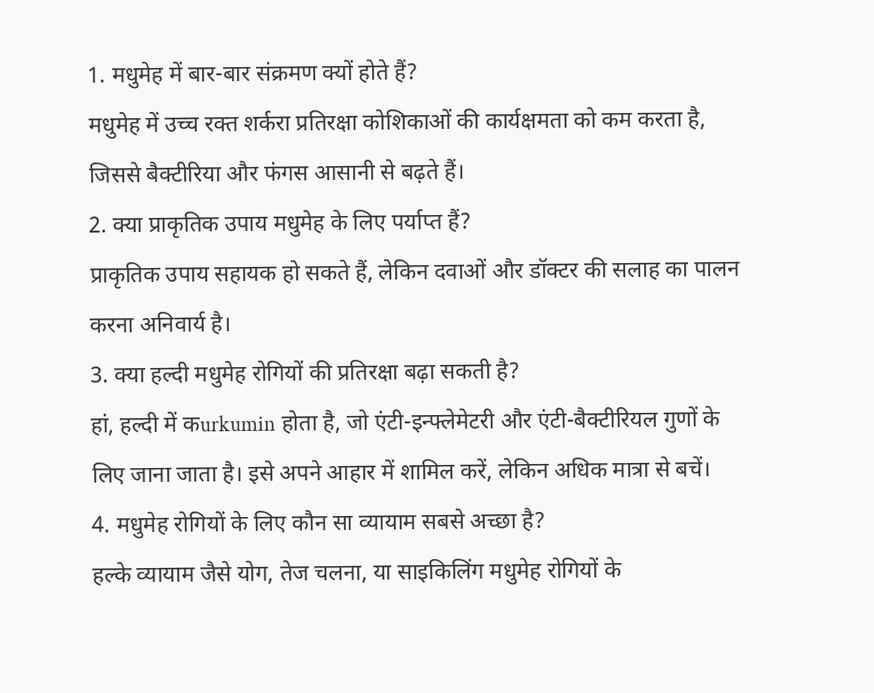1. मधुमेह में बार-बार संक्रमण क्यों होते हैं?
मधुमेह में उच्च रक्त शर्करा प्रतिरक्षा कोशिकाओं की कार्यक्षमता को कम करता है, जिससे बैक्टीरिया और फंगस आसानी से बढ़ते हैं।
2. क्या प्राकृतिक उपाय मधुमेह के लिए पर्याप्त हैं?
प्राकृतिक उपाय सहायक हो सकते हैं, लेकिन दवाओं और डॉक्टर की सलाह का पालन करना अनिवार्य है।
3. क्या हल्दी मधुमेह रोगियों की प्रतिरक्षा बढ़ा सकती है?
हां, हल्दी में कurkumin होता है, जो एंटी-इन्फ्लेमेटरी और एंटी-बैक्टीरियल गुणों के लिए जाना जाता है। इसे अपने आहार में शामिल करें, लेकिन अधिक मात्रा से बचें।
4. मधुमेह रोगियों के लिए कौन सा व्यायाम सबसे अच्छा है?
हल्के व्यायाम जैसे योग, तेज चलना, या साइकिलिंग मधुमेह रोगियों के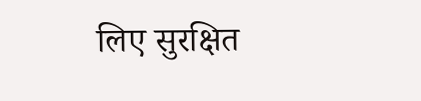लिए सुरक्षित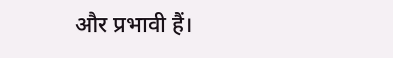और प्रभावी हैं।